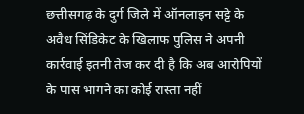छत्तीसगढ़ के दुर्ग जिले में ऑनलाइन सट्टे के अवैध सिंडिकेट के खिलाफ पुलिस ने अपनी कार्रवाई इतनी तेज कर दी है कि अब आरोपियों के पास भागने का कोई रास्ता नहीं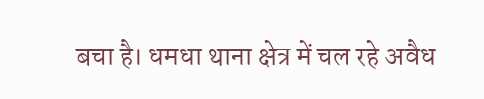बचा है। धमधा थाना क्षेत्र में चल रहे अवैध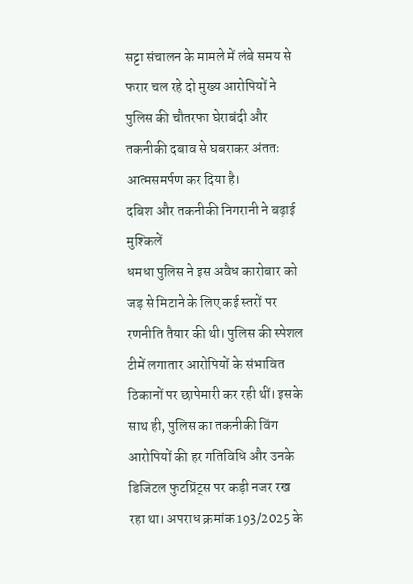सट्टा संचालन के मामले में लंबे समय से फरार चल रहे दो मुख्य आरोपियों ने पुलिस की चौतरफा घेराबंदी और तकनीकी दबाव से घबराकर अंततः आत्मसमर्पण कर दिया है।
दबिश और तकनीकी निगरानी ने बढ़ाई मुश्किलें
धमधा पुलिस ने इस अवैध कारोबार को जड़ से मिटाने के लिए कई स्तरों पर रणनीति तैयार की थी। पुलिस की स्पेशल टीमें लगातार आरोपियों के संभावित ठिकानों पर छापेमारी कर रही थीं। इसके साथ ही, पुलिस का तकनीकी विंग आरोपियों की हर गतिविधि और उनके डिजिटल फुटप्रिंट्स पर कड़ी नजर रख रहा था। अपराध क्रमांक 193/2025 के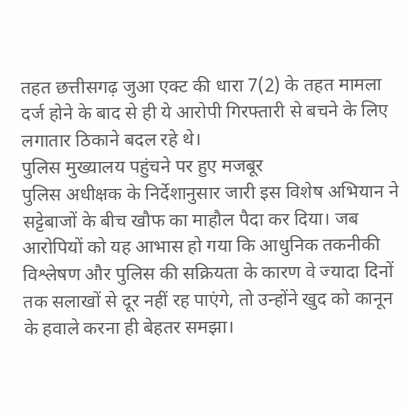तहत छत्तीसगढ़ जुआ एक्ट की धारा 7(2) के तहत मामला दर्ज होने के बाद से ही ये आरोपी गिरफ्तारी से बचने के लिए लगातार ठिकाने बदल रहे थे।
पुलिस मुख्यालय पहुंचने पर हुए मजबूर
पुलिस अधीक्षक के निर्देशानुसार जारी इस विशेष अभियान ने सट्टेबाजों के बीच खौफ का माहौल पैदा कर दिया। जब आरोपियों को यह आभास हो गया कि आधुनिक तकनीकी विश्लेषण और पुलिस की सक्रियता के कारण वे ज्यादा दिनों तक सलाखों से दूर नहीं रह पाएंगे, तो उन्होंने खुद को कानून के हवाले करना ही बेहतर समझा।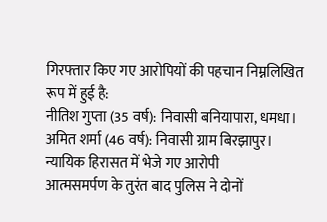गिरफ्तार किए गए आरोपियों की पहचान निम्नलिखित रूप में हुई है:
नीतिश गुप्ता (35 वर्ष): निवासी बनियापारा, धमधा।
अमित शर्मा (46 वर्ष): निवासी ग्राम बिरझापुर।
न्यायिक हिरासत में भेजे गए आरोपी
आत्मसमर्पण के तुरंत बाद पुलिस ने दोनों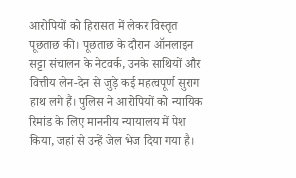आरोपियों को हिरासत में लेकर विस्तृत पूछताछ की। पूछताछ के दौरान ऑनलाइन सट्टा संचालन के नेटवर्क, उनके साथियों और वित्तीय लेन-देन से जुड़े कई महत्वपूर्ण सुराग हाथ लगे हैं। पुलिस ने आरोपियों को न्यायिक रिमांड के लिए माननीय न्यायालय में पेश किया, जहां से उन्हें जेल भेज दिया गया है।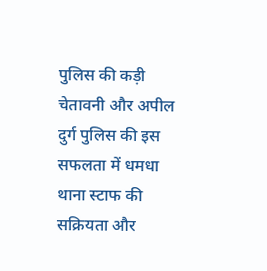पुलिस की कड़ी चेतावनी और अपील
दुर्ग पुलिस की इस सफलता में धमधा थाना स्टाफ की सक्रियता और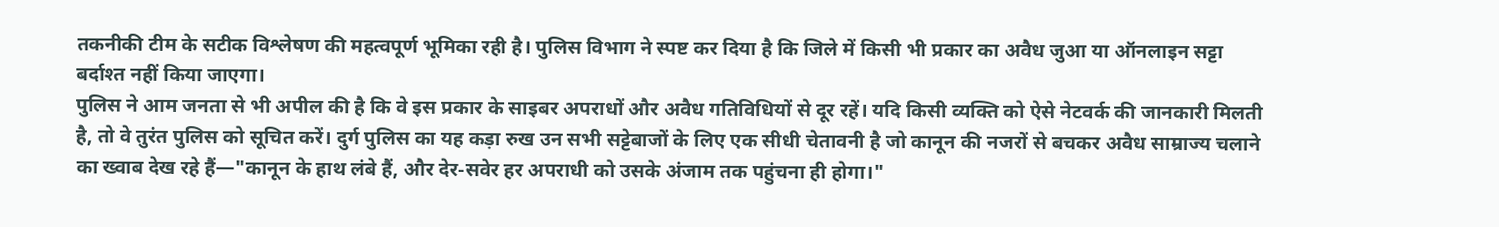तकनीकी टीम के सटीक विश्लेषण की महत्वपूर्ण भूमिका रही है। पुलिस विभाग ने स्पष्ट कर दिया है कि जिले में किसी भी प्रकार का अवैध जुआ या ऑनलाइन सट्टा बर्दाश्त नहीं किया जाएगा।
पुलिस ने आम जनता से भी अपील की है कि वे इस प्रकार के साइबर अपराधों और अवैध गतिविधियों से दूर रहें। यदि किसी व्यक्ति को ऐसे नेटवर्क की जानकारी मिलती है, तो वे तुरंत पुलिस को सूचित करें। दुर्ग पुलिस का यह कड़ा रुख उन सभी सट्टेबाजों के लिए एक सीधी चेतावनी है जो कानून की नजरों से बचकर अवैध साम्राज्य चलाने का ख्वाब देख रहे हैं—"कानून के हाथ लंबे हैं, और देर-सवेर हर अपराधी को उसके अंजाम तक पहुंचना ही होगा।"